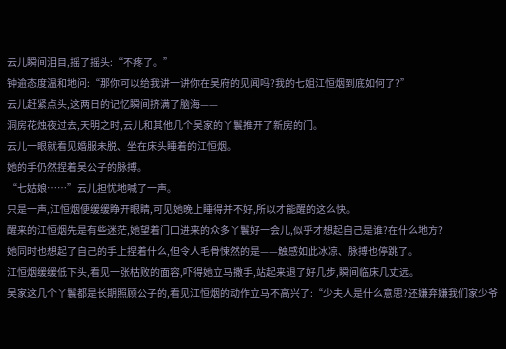云儿瞬间泪目,摇了摇头:“不疼了。”
钟逾态度温和地问:“那你可以给我讲一讲你在吴府的见闻吗?我的七姐江恒烟到底如何了?”
云儿赶紧点头,这两日的记忆瞬间挤满了脑海——
洞房花烛夜过去,天明之时,云儿和其他几个吴家的丫鬟推开了新房的门。
云儿一眼就看见婚服未脱、坐在床头睡着的江恒烟。
她的手仍然捏着吴公子的脉搏。
“七姑娘……”云儿担忧地喊了一声。
只是一声,江恒烟便缓缓睁开眼睛,可见她晚上睡得并不好,所以才能醒的这么快。
醒来的江恒烟先是有些迷茫,她望着门口进来的众多丫鬟好一会儿,似乎才想起自己是谁?在什么地方?
她同时也想起了自己的手上捏着什么,但令人毛骨悚然的是——触感如此冰凉、脉搏也停跳了。
江恒烟缓缓低下头,看见一张枯败的面容,吓得她立马撒手,站起来退了好几步,瞬间临床几丈远。
吴家这几个丫鬟都是长期照顾公子的,看见江恒烟的动作立马不高兴了:“少夫人是什么意思?还嫌弃嫌我们家少爷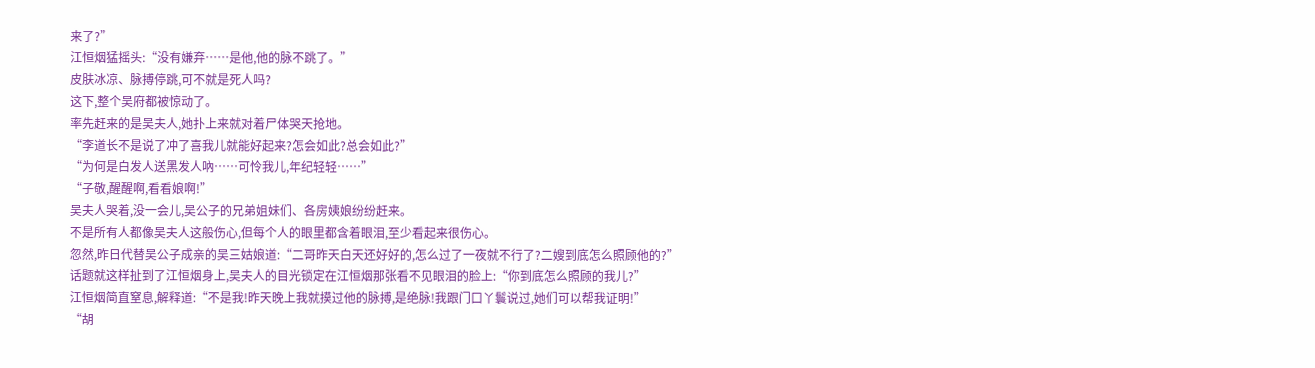来了?”
江恒烟猛摇头:“没有嫌弃……是他,他的脉不跳了。”
皮肤冰凉、脉搏停跳,可不就是死人吗?
这下,整个吴府都被惊动了。
率先赶来的是吴夫人,她扑上来就对着尸体哭天抢地。
“李道长不是说了冲了喜我儿就能好起来?怎会如此?总会如此?”
“为何是白发人送黑发人吶……可怜我儿,年纪轻轻……”
“子敬,醒醒啊,看看娘啊!”
吴夫人哭着,没一会儿,吴公子的兄弟姐妹们、各房姨娘纷纷赶来。
不是所有人都像吴夫人这般伤心,但每个人的眼里都含着眼泪,至少看起来很伤心。
忽然,昨日代替吴公子成亲的吴三姑娘道:“二哥昨天白天还好好的,怎么过了一夜就不行了?二嫂到底怎么照顾他的?”
话题就这样扯到了江恒烟身上,吴夫人的目光锁定在江恒烟那张看不见眼泪的脸上:“你到底怎么照顾的我儿?”
江恒烟简直窒息,解释道:“不是我!昨天晚上我就摸过他的脉搏,是绝脉!我跟门口丫鬟说过,她们可以帮我证明!”
“胡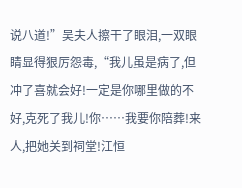说八道!”吴夫人擦干了眼泪,一双眼睛显得狠厉怨毒,“我儿虽是病了,但冲了喜就会好!一定是你哪里做的不好,克死了我儿!你……我要你陪葬!来人,把她关到祠堂!江恒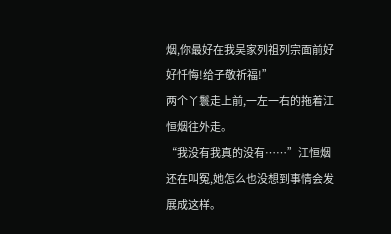烟,你最好在我吴家列祖列宗面前好好忏悔!给子敬祈福!”
两个丫鬟走上前,一左一右的拖着江恒烟往外走。
“我没有我真的没有……”江恒烟还在叫冤,她怎么也没想到事情会发展成这样。